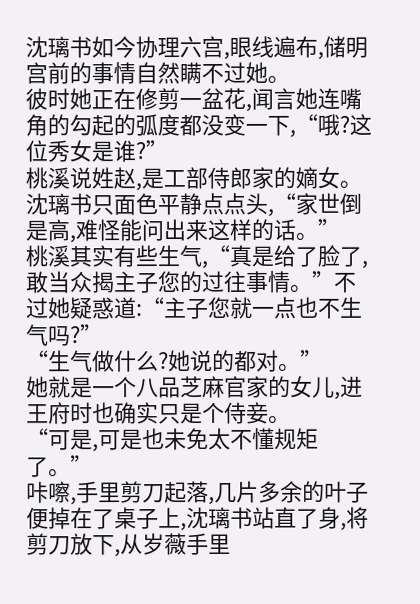沈璃书如今协理六宫,眼线遍布,储明宫前的事情自然瞒不过她。
彼时她正在修剪一盆花,闻言她连嘴角的勾起的弧度都没变一下,“哦?这位秀女是谁?”
桃溪说姓赵,是工部侍郎家的嫡女。
沈璃书只面色平静点点头,“家世倒是高,难怪能问出来这样的话。”
桃溪其实有些生气,“真是给了脸了,敢当众揭主子您的过往事情。”不过她疑惑道:“主子您就一点也不生气吗?”
“生气做什么?她说的都对。”
她就是一个八品芝麻官家的女儿,进王府时也确实只是个侍妾。
“可是,可是也未免太不懂规矩了。”
咔嚓,手里剪刀起落,几片多余的叶子便掉在了桌子上,沈璃书站直了身,将剪刀放下,从岁薇手里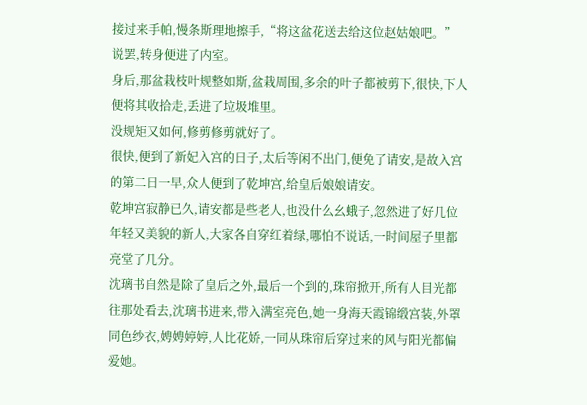接过来手帕,慢条斯理地擦手,“将这盆花送去给这位赵姑娘吧。”
说罢,转身便进了内室。
身后,那盆栽枝叶规整如斯,盆栽周围,多余的叶子都被剪下,很快,下人便将其收拾走,丢进了垃圾堆里。
没规矩又如何,修剪修剪就好了。
很快,便到了新妃入宫的日子,太后等闲不出门,便免了请安,是故入宫的第二日一早,众人便到了乾坤宫,给皇后娘娘请安。
乾坤宫寂静已久,请安都是些老人,也没什么幺蛾子,忽然进了好几位年轻又美貌的新人,大家各自穿红着绿,哪怕不说话,一时间屋子里都亮堂了几分。
沈璃书自然是除了皇后之外,最后一个到的,珠帘掀开,所有人目光都往那处看去,沈璃书进来,带入满室亮色,她一身海天霞锦缎宫装,外罩同色纱衣,娉娉婷婷,人比花娇,一同从珠帘后穿过来的风与阳光都偏爱她。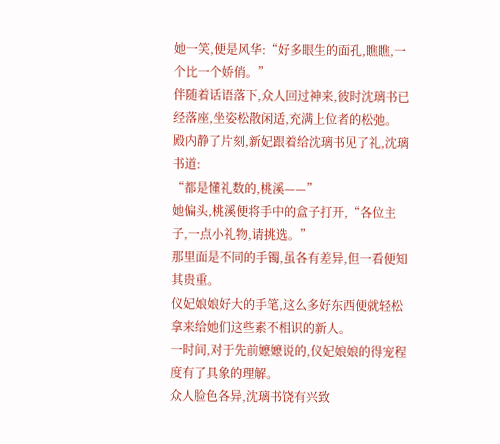她一笑,便是风华:“好多眼生的面孔,瞧瞧,一个比一个娇俏。”
伴随着话语落下,众人回过神来,彼时沈璃书已经落座,坐姿松散闲适,充满上位者的松弛。
殿内静了片刻,新妃跟着给沈璃书见了礼,沈璃书道:
“都是懂礼数的,桃溪——”
她偏头,桃溪便将手中的盒子打开,“各位主子,一点小礼物,请挑选。”
那里面是不同的手镯,虽各有差异,但一看便知其贵重。
仪妃娘娘好大的手笔,这么多好东西便就轻松拿来给她们这些素不相识的新人。
一时间,对于先前嬷嬷说的,仪妃娘娘的得宠程度有了具象的理解。
众人脸色各异,沈璃书饶有兴致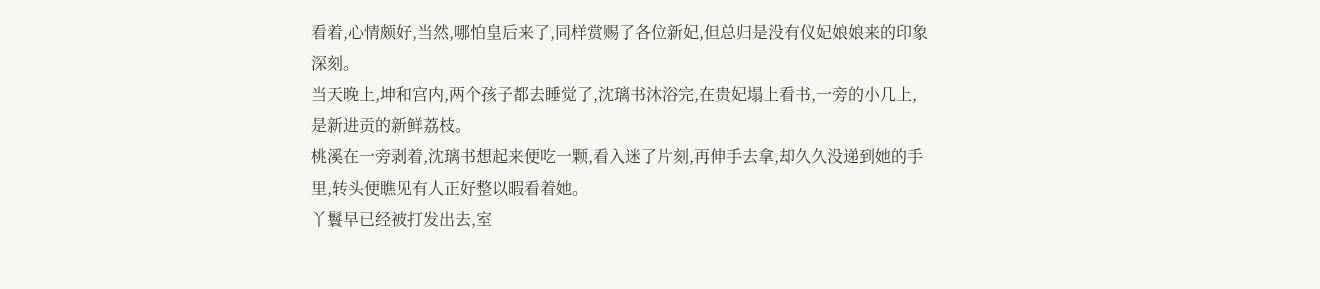看着,心情颇好,当然,哪怕皇后来了,同样赏赐了各位新妃,但总归是没有仪妃娘娘来的印象深刻。
当天晚上,坤和宫内,两个孩子都去睡觉了,沈璃书沐浴完,在贵妃塌上看书,一旁的小几上,是新进贡的新鲜荔枝。
桃溪在一旁剥着,沈璃书想起来便吃一颗,看入迷了片刻,再伸手去拿,却久久没递到她的手里,转头便瞧见有人正好整以暇看着她。
丫鬟早已经被打发出去,室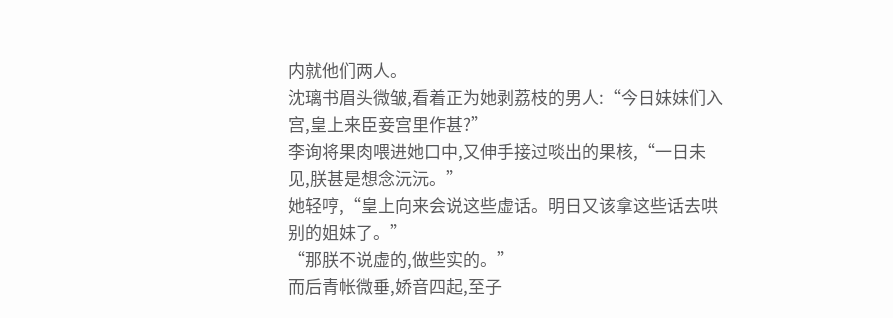内就他们两人。
沈璃书眉头微皱,看着正为她剥荔枝的男人:“今日妹妹们入宫,皇上来臣妾宫里作甚?”
李询将果肉喂进她口中,又伸手接过啖出的果核,“一日未见,朕甚是想念沅沅。”
她轻哼,“皇上向来会说这些虚话。明日又该拿这些话去哄别的姐妹了。”
“那朕不说虚的,做些实的。”
而后青帐微垂,娇音四起,至子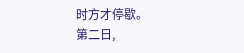时方才停歇。
第二日,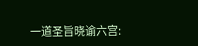一道圣旨晓谕六宫: